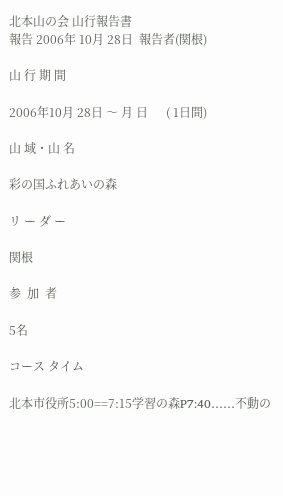北本山の会 山行報告書
報告 2006年 10月 28日  報告者(関根)

山 行 期 間

2006年10月 28日 〜 月 日      ( 1日間)

山 域・山 名

彩の国ふれあいの森

リ ー ダ ー

関根

参  加  者

5名

コース タイム

北本市役所5:00==7:15学習の森P7:40……不動の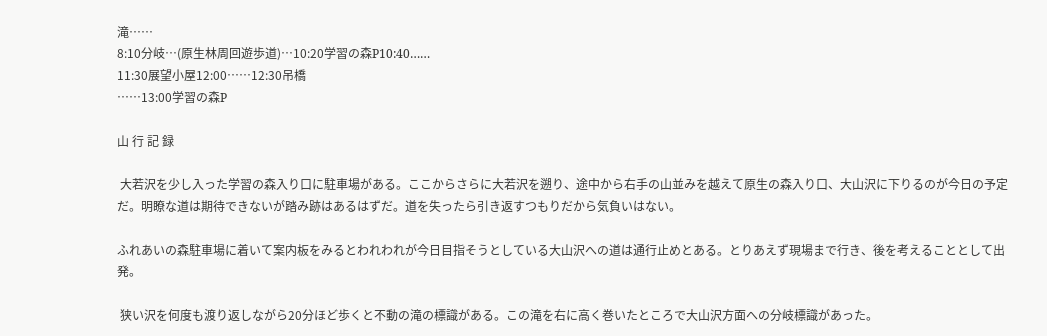滝……
8:10分岐…(原生林周回遊歩道)…10:20学習の森P10:40……
11:30展望小屋12:00……12:30吊橋
……13:00学習の森P

山 行 記 録

 大若沢を少し入った学習の森入り口に駐車場がある。ここからさらに大若沢を遡り、途中から右手の山並みを越えて原生の森入り口、大山沢に下りるのが今日の予定だ。明瞭な道は期待できないが踏み跡はあるはずだ。道を失ったら引き返すつもりだから気負いはない。

ふれあいの森駐車場に着いて案内板をみるとわれわれが今日目指そうとしている大山沢への道は通行止めとある。とりあえず現場まで行き、後を考えることとして出発。

 狭い沢を何度も渡り返しながら20分ほど歩くと不動の滝の標識がある。この滝を右に高く巻いたところで大山沢方面への分岐標識があった。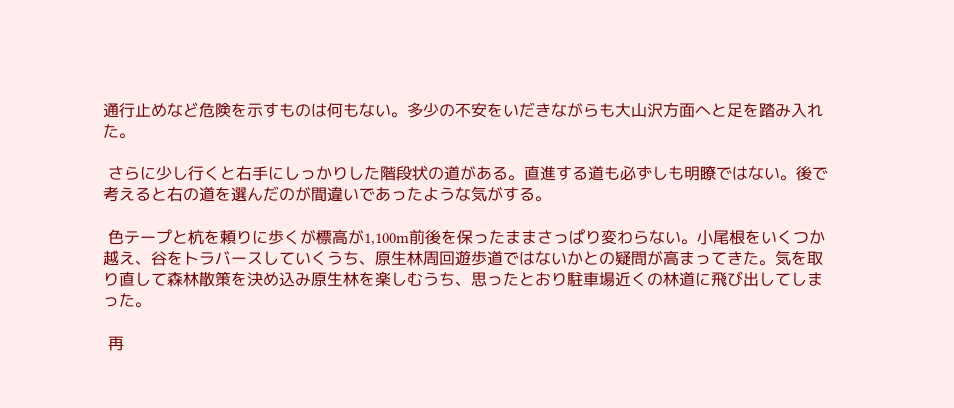通行止めなど危険を示すものは何もない。多少の不安をいだきながらも大山沢方面へと足を踏み入れた。

 さらに少し行くと右手にしっかりした階段状の道がある。直進する道も必ずしも明瞭ではない。後で考えると右の道を選んだのが間違いであったような気がする。

 色テープと杭を頼りに歩くが標高が1,100m前後を保ったままさっぱり変わらない。小尾根をいくつか越え、谷をトラバースしていくうち、原生林周回遊歩道ではないかとの疑問が高まってきた。気を取り直して森林散策を決め込み原生林を楽しむうち、思ったとおり駐車場近くの林道に飛び出してしまった。

 再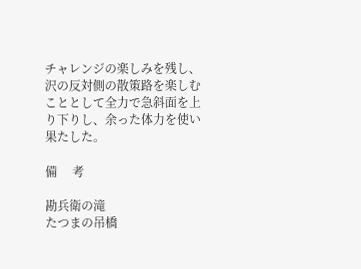チャレンジの楽しみを残し、沢の反対側の散策路を楽しむこととして全力で急斜面を上り下りし、余った体力を使い果たした。

備     考

勘兵衛の滝
たつまの吊橋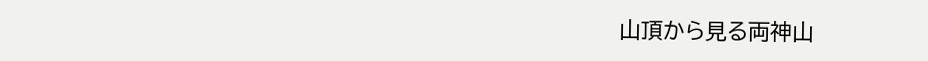山頂から見る両神山